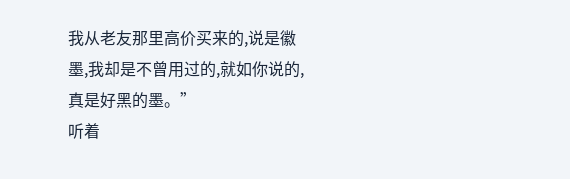我从老友那里高价买来的,说是徽墨,我却是不曾用过的,就如你说的,真是好黑的墨。”
听着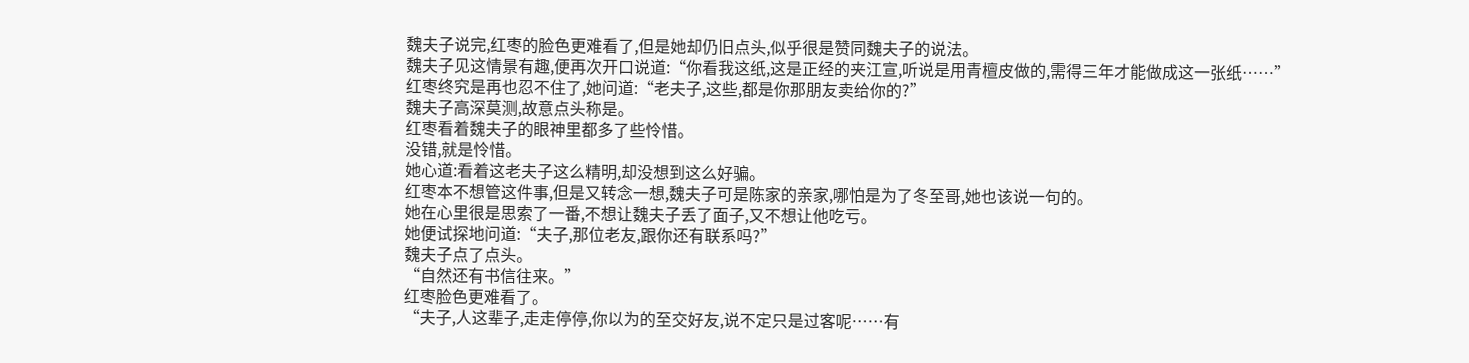魏夫子说完,红枣的脸色更难看了,但是她却仍旧点头,似乎很是赞同魏夫子的说法。
魏夫子见这情景有趣,便再次开口说道:“你看我这纸,这是正经的夹江宣,听说是用青檀皮做的,需得三年才能做成这一张纸……”
红枣终究是再也忍不住了,她问道:“老夫子,这些,都是你那朋友卖给你的?”
魏夫子高深莫测,故意点头称是。
红枣看着魏夫子的眼神里都多了些怜惜。
没错,就是怜惜。
她心道:看着这老夫子这么精明,却没想到这么好骗。
红枣本不想管这件事,但是又转念一想,魏夫子可是陈家的亲家,哪怕是为了冬至哥,她也该说一句的。
她在心里很是思索了一番,不想让魏夫子丢了面子,又不想让他吃亏。
她便试探地问道:“夫子,那位老友,跟你还有联系吗?”
魏夫子点了点头。
“自然还有书信往来。”
红枣脸色更难看了。
“夫子,人这辈子,走走停停,你以为的至交好友,说不定只是过客呢……有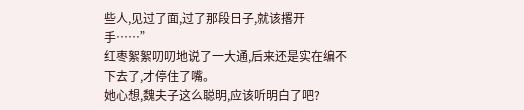些人,见过了面,过了那段日子,就该撂开手……”
红枣絮絮叨叨地说了一大通,后来还是实在编不下去了,才停住了嘴。
她心想,魏夫子这么聪明,应该听明白了吧?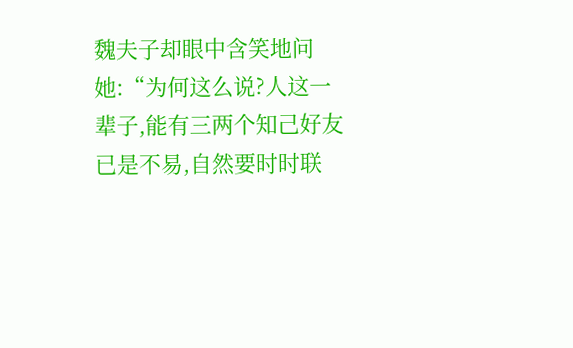魏夫子却眼中含笑地问她:“为何这么说?人这一辈子,能有三两个知己好友已是不易,自然要时时联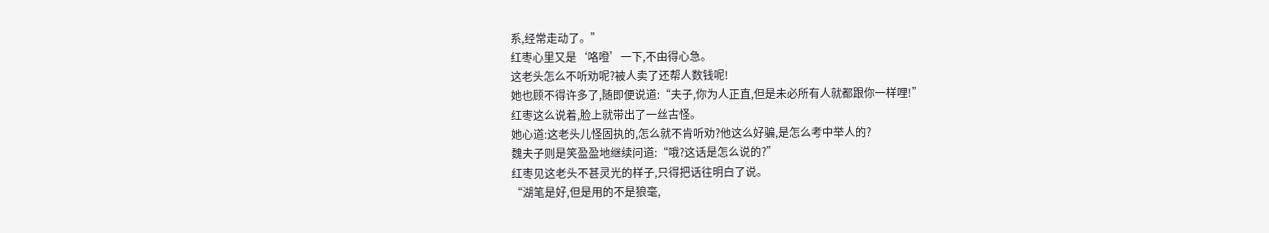系,经常走动了。”
红枣心里又是‘咯噔’一下,不由得心急。
这老头怎么不听劝呢?被人卖了还帮人数钱呢!
她也顾不得许多了,随即便说道:“夫子,你为人正直,但是未必所有人就都跟你一样哩!”
红枣这么说着,脸上就带出了一丝古怪。
她心道:这老头儿怪固执的,怎么就不肯听劝?他这么好骗,是怎么考中举人的?
魏夫子则是笑盈盈地继续问道:“哦?这话是怎么说的?”
红枣见这老头不甚灵光的样子,只得把话往明白了说。
“湖笔是好,但是用的不是狼毫,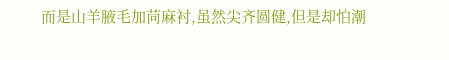而是山羊腋毛加苘麻衬,虽然尖齐圆健,但是却怕潮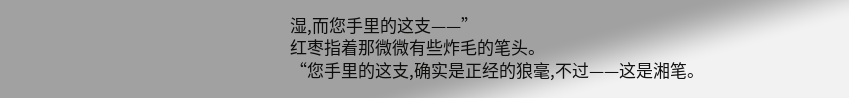湿,而您手里的这支——”
红枣指着那微微有些炸毛的笔头。
“您手里的这支,确实是正经的狼毫,不过——这是湘笔。